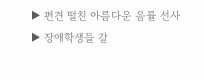▶ 편견 떨친 아름다운 음률 선사
▶ 장애학생들 갈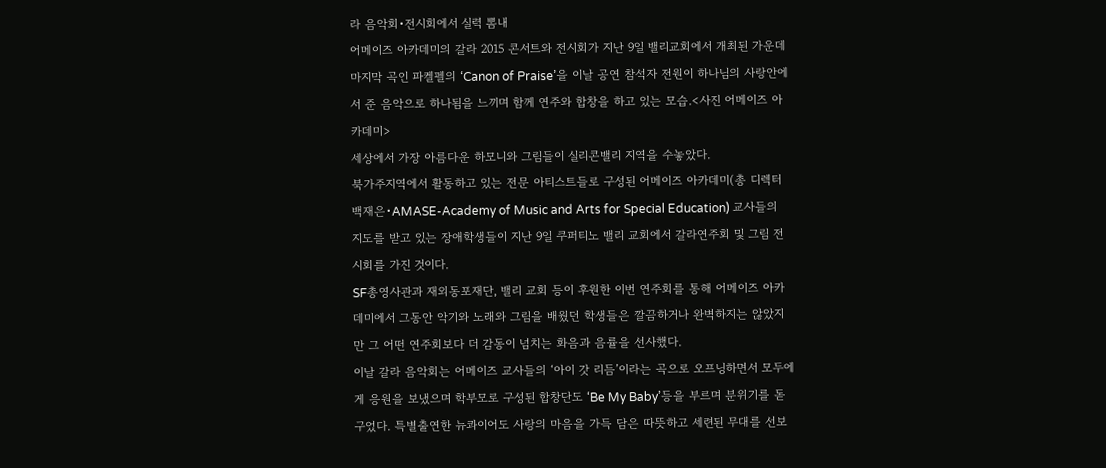라 음악회•전시회에서 실력 뽐내
어메이즈 아카데미의 갈라 2015 콘서트와 전시회가 지난 9일 밸리교회에서 개최된 가운데 마지막 곡인 파켈펠의 ‘Canon of Praise’을 이날 공연 참석자 전원이 하나님의 사랑안에서 준 음악으로 하나됨을 느끼며 함께 연주와 합창을 하고 있는 모습.<사진 어메이즈 아카데미>
세상에서 가장 아름다운 하모니와 그림들이 실리콘밸리 지역을 수놓았다.
북가주지역에서 활동하고 있는 전문 아티스트들로 구성된 어메이즈 아카데미(총 디렉터 백재은•AMASE-Academy of Music and Arts for Special Education) 교사들의 지도를 받고 있는 장애학생들이 지난 9일 쿠퍼티노 밸리 교회에서 갈라연주회 및 그림 전시회를 가진 것이다.
SF총영사관과 재외동포재단, 밸리 교회 등이 후원한 이번 연주회를 통해 어메이즈 아카데미에서 그동안 악기와 노래와 그림을 배웠던 학생들은 깔끔하거나 완벽하지는 않았지만 그 어떤 연주회보다 더 감동이 넘치는 화음과 음률을 선사했다.
이날 갈라 음악회는 어메이즈 교사들의 ‘아이 갓 리듬’이라는 곡으로 오프닝하면서 모두에게 응원을 보냈으며 학부모로 구성된 합창단도 ‘Be My Baby’등을 부르며 분위기를 돋구었다. 특별출연한 뉴콰이어도 사랑의 마음을 가득 담은 따뜻하고 세련된 무대를 선보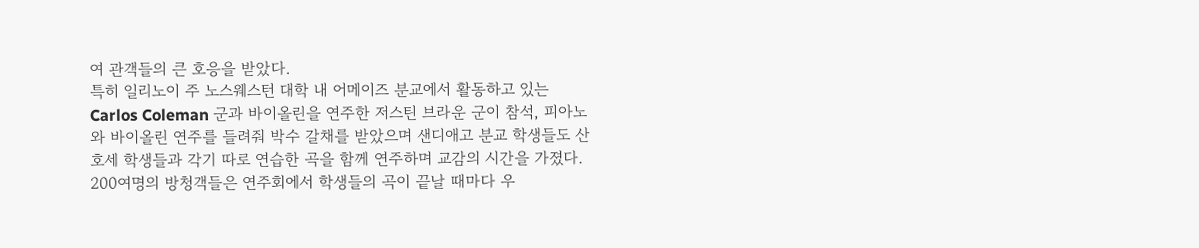여 관객들의 큰 호응을 받았다.
특히 일리노이 주 노스웨스턴 대학 내 어메이즈 분교에서 활동하고 있는 Carlos Coleman 군과 바이올린을 연주한 저스틴 브라운 군이 참석, 피아노와 바이올린 연주를 들려줘 박수 갈채를 받았으며 샌디애고 분교 학생들도 산호세 학생들과 각기 따로 연습한 곡을 함께 연주하며 교감의 시간을 가졌다.
200여명의 방청객들은 연주회에서 학생들의 곡이 끝날 때마다 우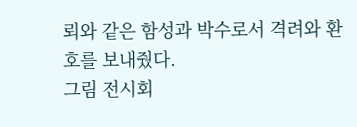뢰와 같은 함성과 박수로서 격려와 환호를 보내줬다.
그림 전시회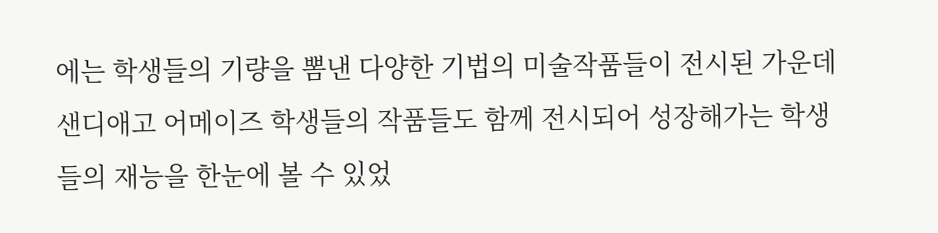에는 학생들의 기량을 뽐낸 다양한 기법의 미술작품들이 전시된 가운데 샌디애고 어메이즈 학생들의 작품들도 함께 전시되어 성장해가는 학생들의 재능을 한눈에 볼 수 있었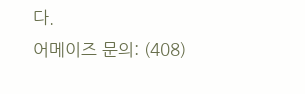다.
어메이즈 문의: (408)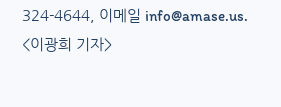324-4644, 이메일 info@amase.us.
<이광희 기자>